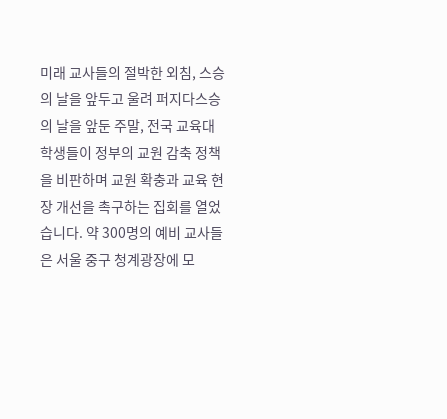미래 교사들의 절박한 외침, 스승의 날을 앞두고 울려 퍼지다스승의 날을 앞둔 주말, 전국 교육대학생들이 정부의 교원 감축 정책을 비판하며 교원 확충과 교육 현장 개선을 촉구하는 집회를 열었습니다. 약 300명의 예비 교사들은 서울 중구 청계광장에 모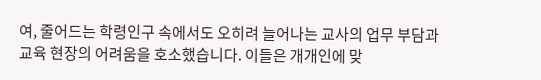여, 줄어드는 학령인구 속에서도 오히려 늘어나는 교사의 업무 부담과 교육 현장의 어려움을 호소했습니다. 이들은 개개인에 맞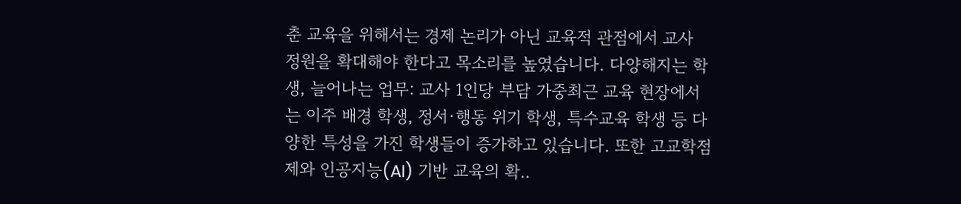춘 교육을 위해서는 경제 논리가 아닌 교육적 관점에서 교사 정원을 확대해야 한다고 목소리를 높였습니다. 다양해지는 학생, 늘어나는 업무: 교사 1인당 부담 가중최근 교육 현장에서는 이주 배경 학생, 정서·행동 위기 학생, 특수교육 학생 등 다양한 특성을 가진 학생들이 증가하고 있습니다. 또한 고교학점제와 인공지능(AI) 기반 교육의 확..